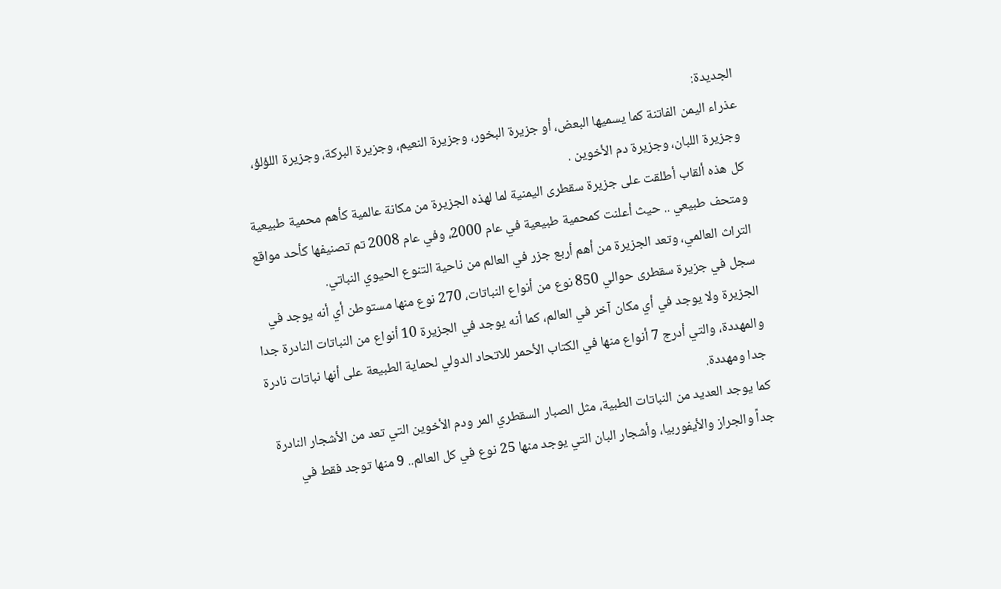الجديدة:
عذراء اليمن الفاتنة كما يسميها البعض، أو جزيرة البخور، وجزيرة النعيم، وجزيرة البركة، وجزيرة اللؤلؤ، وجزيرة اللبان، وجزيرة دم الأخوين .
كل هذه ألقاب أطلقت على جزيرة سقطرى اليمنية لما لهذه الجزيرة من مكانة عالمية كأهم محمية طبيعية ومتحف طبيعي .. حيث أعلنت كمحمية طبيعية في عام 2000، وفي عام 2008 تم تصنيفها كأحد مواقع التراث العالمي، وتعد الجزيرة من أهم أربع جزر في العالم من ناحية التنوع الحيوي النباتي.
سجل في جزيرة سقطرى حوالي 850 نوع من أنواع النباتات، 270 نوع منها مستوطن أي أنه يوجد في الجزيرة ولا يوجد في أي مكان آخر في العالم، كما أنه يوجد في الجزيرة 10 أنواع من النباتات النادرة جدا والمهددة، والتي أدرج 7 أنواع منها في الكتاب الأحمر للاتحاد الدولي لحماية الطبيعة على أنها نباتات نادرة جدا ومهددة.
كما يوجد العديد من النباتات الطبية، مثل الصبار السقطري المر ودم الأخوين التي تعد من الأشجار النادرة جداً والجراز والأيفوربيا، وأشجار البان التي يوجد منها 25 نوع في كل العالم.. 9 منها توجد فقط في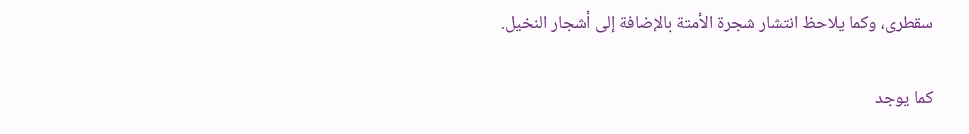سقطرى، وكما يلاحظ انتشار شجرة الأمتة بالإضافة إلى أشجار النخيل.

كما يوجد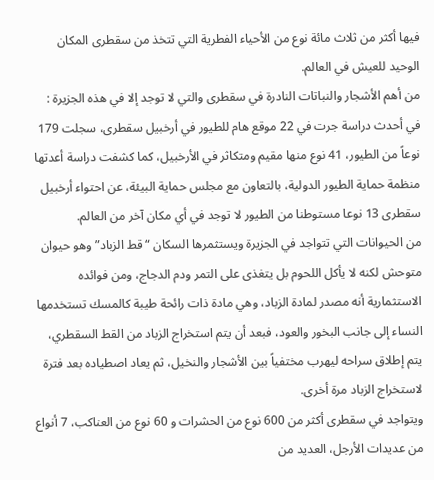فيها أكثر من ثلاث مائة نوع من الأحياء الفطرية التي تتخذ من سقطرى المكان الوحيد للعيش في العالم.
من أهم الأشجار والنباتات النادرة في سقطرى والتي لا توجد إلا في هذه الجزيرة :
في أحدث دراسة جرت في 22 موقع هام للطيور في أرخبيل سقطرى، سجلت 179 نوعاً من الطيور، 41 نوع منها مقيم ومتكاثر في الأرخبيل، كما كشفت دراسة أعدتها منظمة حماية الطيور الدولية، بالتعاون مع مجلس حماية البيئة، عن احتواء أرخبيل سقطرى 13 نوعا مستوطنا من الطيور لا توجد في أي مكان آخر من العالم.
من الحيوانات التي تتواجد في الجزيرة ويستثمرها السكان “قط الزباد” وهو حيوان متوحش لكنه لا يأكل اللحوم بل يتغذى على التمر ودم الدجاج، ومن فوائده الاستثمارية أنه مصدر لمادة الزباد، وهي مادة ذات رائحة طيبة كالمسك تستخدمها النساء إلى جانب البخور والعود، فبعد أن يتم استخراج الزباد من القط السقطري، يتم إطلاق سراحه ليهرب مختفياً بين الأشجار والنخيل، ثم يعاد اصطياده بعد فترة لاستخراج الزباد مرة أخرى.
ويتواجد في سقطرى أكثر من 600 نوع من الحشرات و 60 نوع من العناكب، 7 أنواع من عديدات الأرجل، العديد من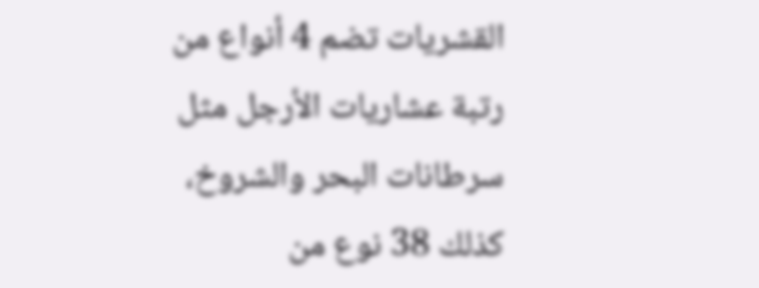القشريات تضم 4 أنواع من رتبة عشاريات الأرجل مثل سرطانات البحر والشروخ، كذلك 38 نوع من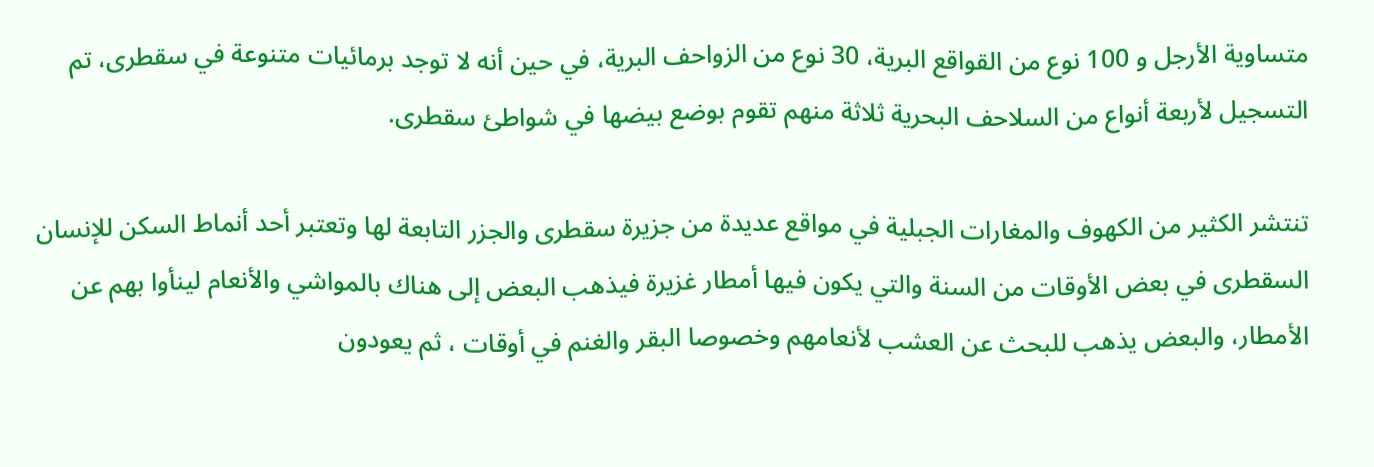متساوية الأرجل و 100 نوع من القواقع البرية، 30 نوع من الزواحف البرية، في حين أنه لا توجد برمائيات متنوعة في سقطرى، تم التسجيل لأربعة أنواع من السلاحف البحرية ثلاثة منهم تقوم بوضع بيضها في شواطئ سقطرى.

تنتشر الكثير من الكهوف والمغارات الجبلية في مواقع عديدة من جزيرة سقطرى والجزر التابعة لها وتعتبر أحد أنماط السكن للإنسان السقطرى في بعض الأوقات من السنة والتي يكون فيها أمطار غزيرة فيذهب البعض إلى هناك بالمواشي والأنعام لينأوا بهم عن الأمطار، والبعض يذهب للبحث عن العشب لأنعامهم وخصوصا البقر والغنم في أوقات ، ثم يعودون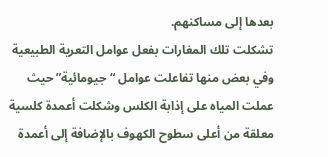بعدها إلى مساكنهم.
تشكلت تلك المغارات بفعل عوامل التعرية الطبيعية وفي بعض منها تفاعلت عوامل “جيومائية” حيث عملت المياه على إذابة الكلس وشكلت أعمدة كلسية معلقة من أعلى سطوح الكهوف بالإضافة إلى أعمدة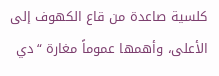كلسية صاعدة من قاع الكهوف إلى الأعلى، وأهمها عموماً مغارة “دي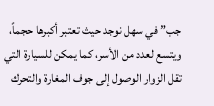جب” في سهل نوجد حيث تعتبر أكبرها حجماً، ويتسع لعدد من الأسر، كما يمكن للسيارة التي تقل الزوار الوصول إلى جوف المغارة والتحرك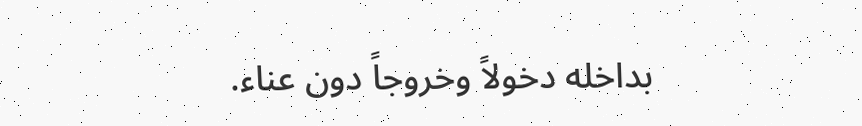بداخله دخولاً وخروجاً دون عناء.